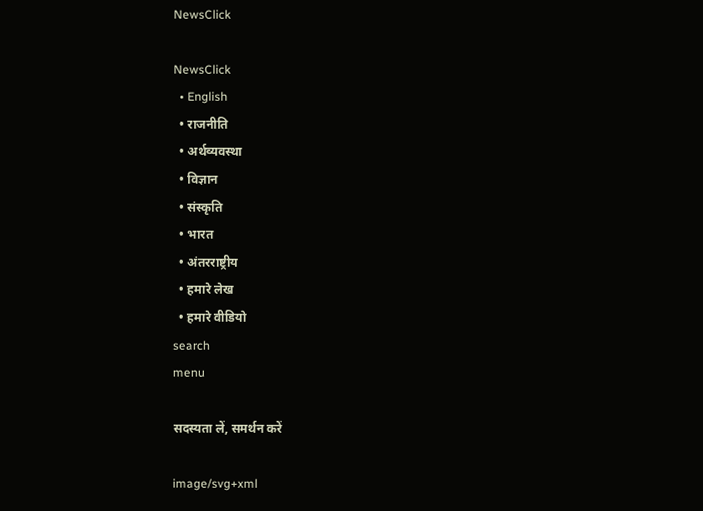NewsClick

NewsClick
  • English
  • राजनीति
  • अर्थव्यवस्था
  • विज्ञान
  • संस्कृति
  • भारत
  • अंतरराष्ट्रीय
  • हमारे लेख
  • हमारे वीडियो
search
menu

सदस्यता लें, समर्थन करें

image/svg+xml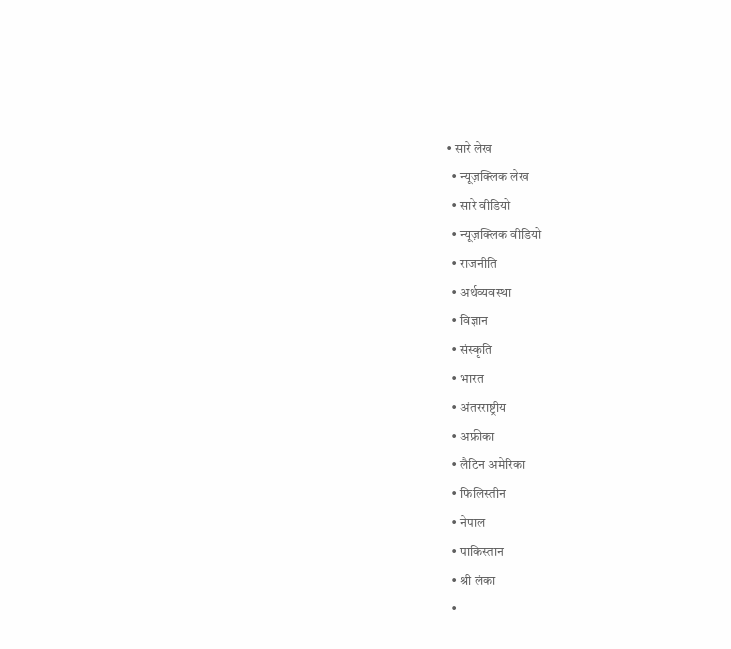• सारे लेख
  • न्यूज़क्लिक लेख
  • सारे वीडियो
  • न्यूज़क्लिक वीडियो
  • राजनीति
  • अर्थव्यवस्था
  • विज्ञान
  • संस्कृति
  • भारत
  • अंतरराष्ट्रीय
  • अफ्रीका
  • लैटिन अमेरिका
  • फिलिस्तीन
  • नेपाल
  • पाकिस्तान
  • श्री लंका
  •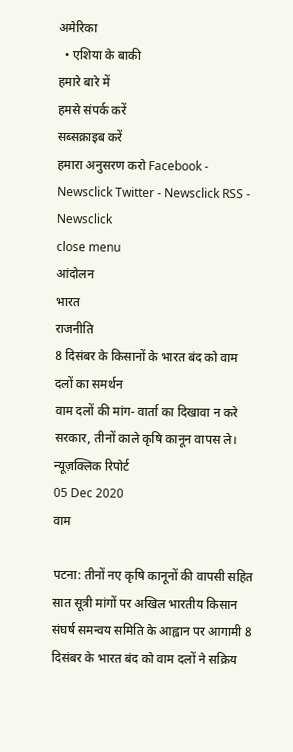अमेरिका
  • एशिया के बाकी
हमारे बारे में
हमसे संपर्क करें
सब्सक्राइब करें
हमारा अनुसरण करो Facebook - Newsclick Twitter - Newsclick RSS - Newsclick
close menu
आंदोलन
भारत
राजनीति
8 दिसंबर के किसानों के भारत बंद को वाम दलों का समर्थन
वाम दलों की मांग- वार्ता का दिखावा न करे सरकार, तीनों काले कृषि कानून वापस ले।
न्यूज़क्लिक रिपोर्ट
05 Dec 2020
वाम

पटना: तीनों नए कृषि कानूनों की वापसी सहित सात सूत्री मांगों पर अखिल भारतीय किसान संघर्ष समन्वय समिति के आह्वान पर आगामी 8 दिसंबर के भारत बंद को वाम दलों ने सक्रिय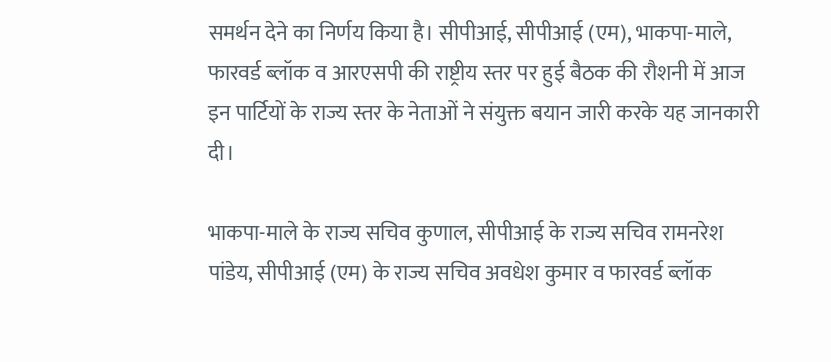समर्थन देने का निर्णय किया है। सीपीआई, सीपीआई (एम), भाकपा-माले, फारवर्ड ब्लॉक व आरएसपी की राष्ट्रीय स्तर पर हुई बैठक की रौशनी में आज इन पार्टियों के राज्य स्तर के नेताओं ने संयुक्त बयान जारी करके यह जानकारी दी।

भाकपा-माले के राज्य सचिव कुणाल, सीपीआई के राज्य सचिव रामनरेश पांडेय, सीपीआई (एम) के राज्य सचिव अवधेश कुमार व फारवर्ड ब्लॉक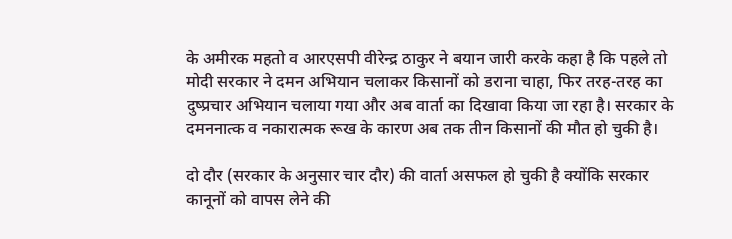के अमीरक महतो व आरएसपी वीरेन्द्र ठाकुर ने बयान जारी करके कहा है कि पहले तो मोदी सरकार ने दमन अभियान चलाकर किसानों को डराना चाहा, फिर तरह-तरह का दुष्प्रचार अभियान चलाया गया और अब वार्ता का दिखावा किया जा रहा है। सरकार के दमननात्क व नकारात्मक रूख के कारण अब तक तीन किसानों की मौत हो चुकी है।

दो दौर (सरकार के अनुसार चार दौर) की वार्ता असफल हो चुकी है क्योंकि सरकार कानूनों को वापस लेने की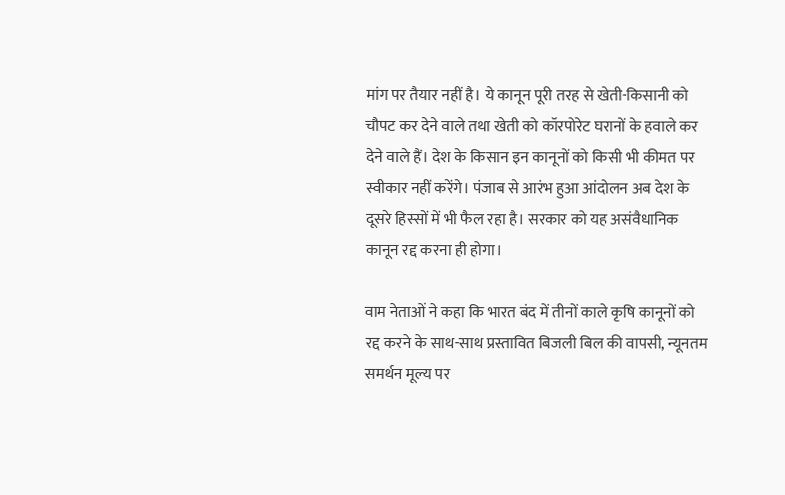मांग पर तैयार नहीं है। ये कानून पूरी तरह से खेती-किसानी को चौपट कर देने वाले तथा खेती को कॉरपोरेट घरानों के हवाले कर देने वाले हैं। देश के किसान इन कानूनों को किसी भी कीमत पर स्वीकार नहीं करेंगे। पंजाब से आरंभ हुआ आंदोलन अब देश के दूसरे हिस्सों में भी फैल रहा है। सरकार को यह असंवैधानिक कानून रद्द करना ही होगा।

वाम नेताओं ने कहा कि भारत बंद में तीनों काले कृषि कानूनों को रद्द करने के साथ-साथ प्रस्तावित बिजली बिल की वापसी, न्यूनतम समर्थन मूल्य पर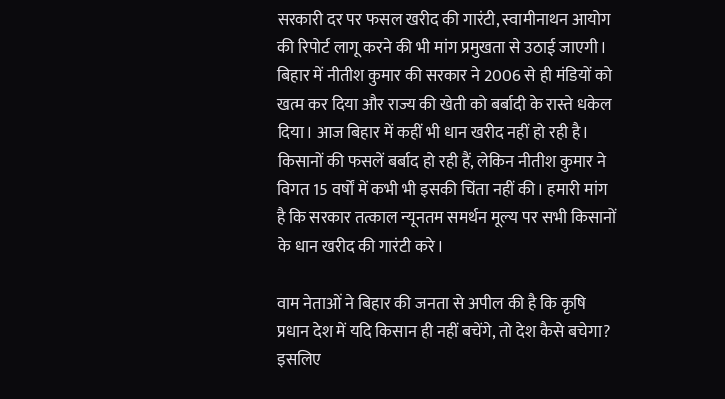सरकारी दर पर फसल खरीद की गारंटी, स्वामीनाथन आयोग की रिपोर्ट लागू करने की भी मांग प्रमुखता से उठाई जाएगी। बिहार में नीतीश कुमार की सरकार ने 2006 से ही मंडियों को खत्म कर दिया और राज्य की खेती को बर्बादी के रास्ते धकेल दिया। आज बिहार में कहीं भी धान खरीद नहीं हो रही है। किसानों की फसलें बर्बाद हो रही हैं, लेकिन नीतीश कुमार ने विगत 15 वर्षों में कभी भी इसकी चिंता नहीं की। हमारी मांग है कि सरकार तत्काल न्यूनतम समर्थन मूल्य पर सभी किसानों के धान खरीद की गारंटी करे।

वाम नेताओं ने बिहार की जनता से अपील की है कि कृषि प्रधान देश में यदि किसान ही नहीं बचेंगे, तो देश कैसे बचेगा? इसलिए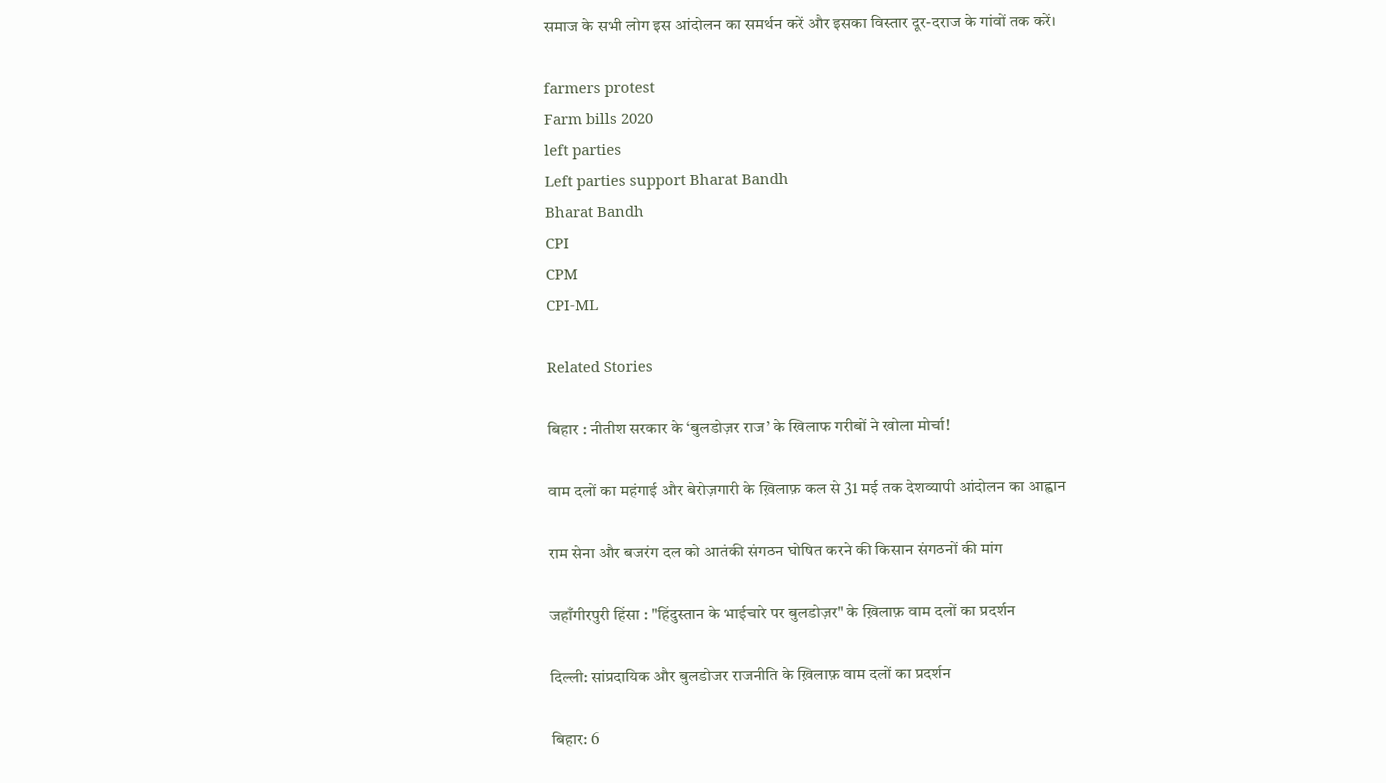समाज के सभी लोग इस आंदोलन का समर्थन करें और इसका विस्तार दूर-दराज के गांवों तक करें।

farmers protest
Farm bills 2020
left parties
Left parties support Bharat Bandh
Bharat Bandh
CPI
CPM
CPI-ML

Related Stories

बिहार : नीतीश सरकार के ‘बुलडोज़र राज’ के खिलाफ गरीबों ने खोला मोर्चा!

वाम दलों का महंगाई और बेरोज़गारी के ख़िलाफ़ कल से 31 मई तक देशव्यापी आंदोलन का आह्वान

राम सेना और बजरंग दल को आतंकी संगठन घोषित करने की किसान संगठनों की मांग

जहाँगीरपुरी हिंसा : "हिंदुस्तान के भाईचारे पर बुलडोज़र" के ख़िलाफ़ वाम दलों का प्रदर्शन

दिल्ली: सांप्रदायिक और बुलडोजर राजनीति के ख़िलाफ़ वाम दलों का प्रदर्शन

बिहार: 6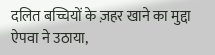दलित बच्चियों के ज़हर खाने का मुद्दा ऐपवा ने उठाया,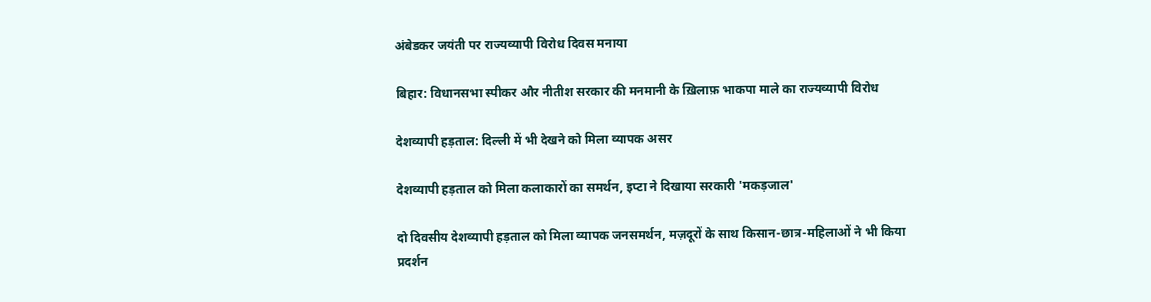अंबेडकर जयंती पर राज्यव्यापी विरोध दिवस मनाया

बिहार: विधानसभा स्पीकर और नीतीश सरकार की मनमानी के ख़िलाफ़ भाकपा माले का राज्यव्यापी विरोध

देशव्यापी हड़ताल: दिल्ली में भी देखने को मिला व्यापक असर

देशव्यापी हड़ताल को मिला कलाकारों का समर्थन, इप्टा ने दिखाया सरकारी 'मकड़जाल'

दो दिवसीय देशव्यापी हड़ताल को मिला व्यापक जनसमर्थन, मज़दूरों के साथ किसान-छात्र-महिलाओं ने भी किया प्रदर्शन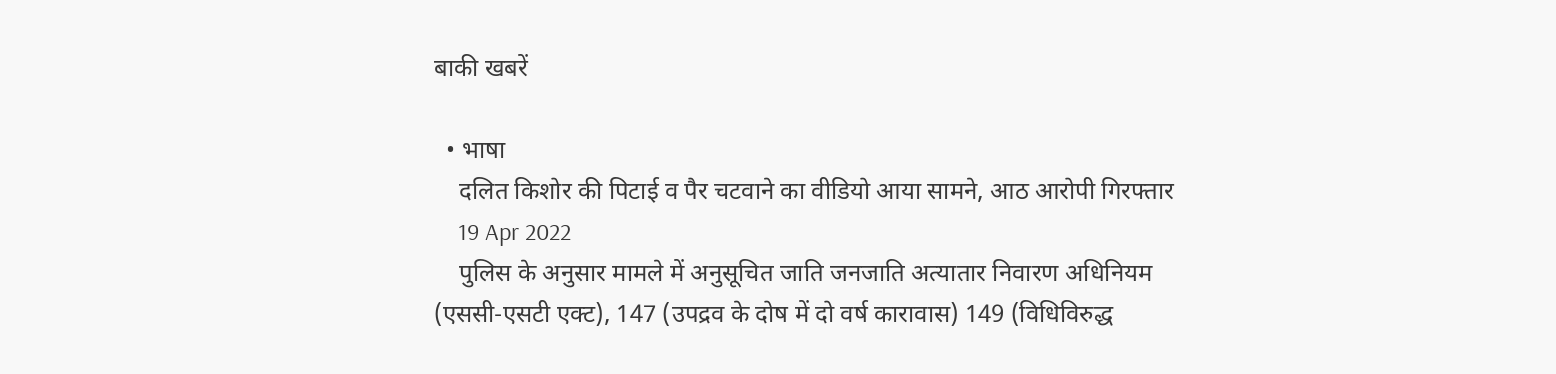बाकी खबरें

  • भाषा
    दलित किशोर की पिटाई व पैर चटवाने का वीडियो आया सामने, आठ आरोपी गिरफ्तार
    19 Apr 2022
    पुलिस के अनुसार मामले में अनुसूचित जाति जनजाति अत्यातार निवारण अधिनियम (एससी-एसटी एक्ट), 147 (उपद्रव के दोष में दो वर्ष कारावास) 149 (विधिविरुद्ध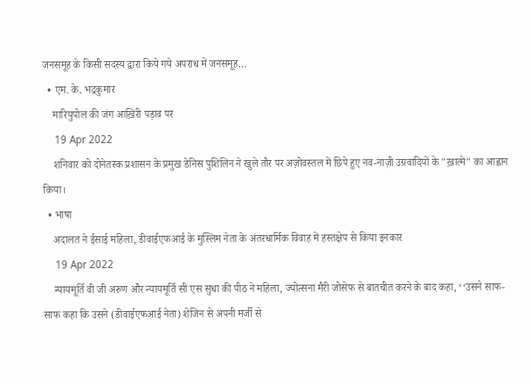जनसमूह के किसी सदस्य द्वारा किये गये अपराध में जनसमूह…
  • एम. के. भद्रकुमार
    मारियुपोल की जंग आख़िरी पड़ाव पर
    19 Apr 2022
    शनिवार को दोनेतस्क प्रशासन के प्रमुख डेनिस पुशिलिन ने खुले तौर पर अज़ोवस्तल में छिपे हुए नव-नाज़ी उग्रवादियों के "ख़ात्मे" का आह्वान किया।
  • भाषा
    अदालत ने ईसाई महिला, डीवाईएफआई के मुस्लिम नेता के अंतरधार्मिक विवाह में हस्तक्षेप से किया इनकार
    19 Apr 2022
    न्यायमूर्ति वी जी अरुण और न्यायमूर्ति सी एस सुधा की पीठ ने महिला, ज्योत्सना मैरी जोसेफ से बातचीत करने के बाद कहा, ‘‘उसने साफ-साफ कहा कि उसने (डीवाईएफआई नेता) शेजिन से अपनी मर्जी से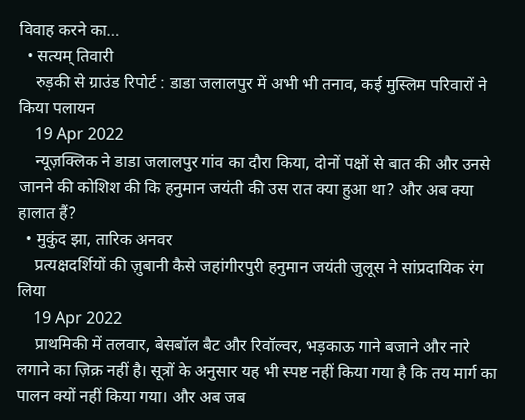विवाह करने का…
  • सत्यम् तिवारी
    रुड़की से ग्राउंड रिपोर्ट : डाडा जलालपुर में अभी भी तनाव, कई मुस्लिम परिवारों ने किया पलायन
    19 Apr 2022
    न्यूज़क्लिक ने डाडा जलालपुर गांव का दौरा किया, दोनों पक्षों से बात की और उनसे जानने की कोशिश की कि हनुमान जयंती की उस रात क्या हुआ था? और अब क्या हालात हैं?
  • मुकुंद झा, तारिक अनवर
    प्रत्यक्षदर्शियों की ज़ुबानी कैसे जहांगीरपुरी हनुमान जयंती जुलूस ने सांप्रदायिक रंग लिया
    19 Apr 2022
    प्राथमिकी में तलवार, बेसबॉल बैट और रिवॉल्‍वर, भड़काऊ गाने बजाने और नारे लगाने का ज़िक्र नहीं है। सूत्रों के अनुसार यह भी स्पष्ट नहीं किया गया है कि तय मार्ग का पालन क्यों नहीं किया गया। और अब जब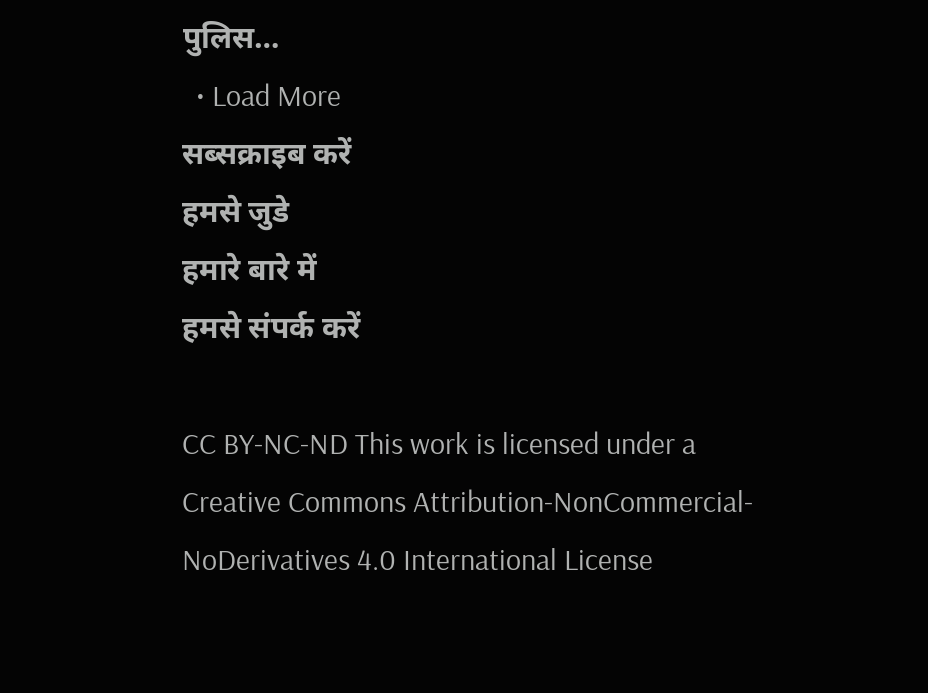पुलिस…
  • Load More
सब्सक्राइब करें
हमसे जुडे
हमारे बारे में
हमसे संपर्क करें

CC BY-NC-ND This work is licensed under a Creative Commons Attribution-NonCommercial-NoDerivatives 4.0 International License